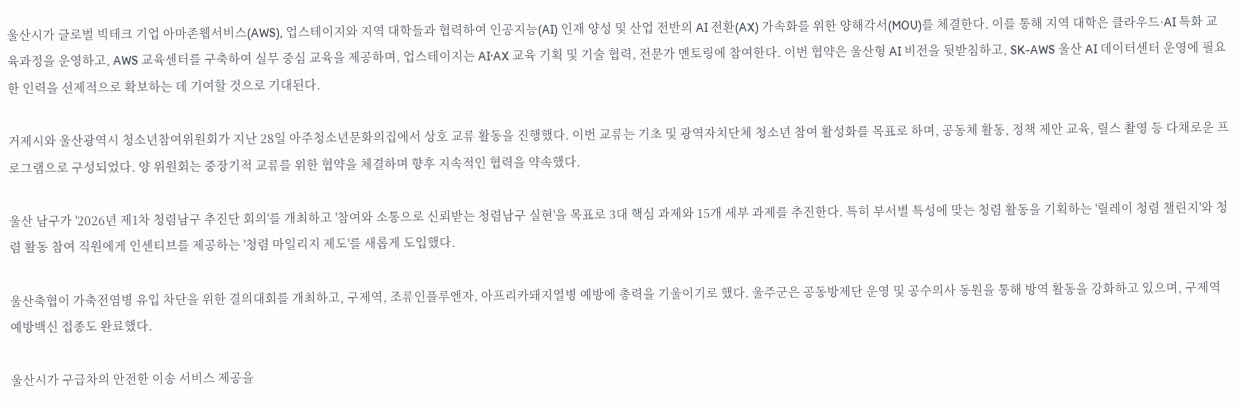울산시가 글로벌 빅테크 기업 아마존웹서비스(AWS), 업스테이지와 지역 대학들과 협력하여 인공지능(AI) 인재 양성 및 산업 전반의 AI 전환(AX) 가속화를 위한 양해각서(MOU)를 체결한다. 이를 통해 지역 대학은 클라우드·AI 특화 교육과정을 운영하고, AWS 교육센터를 구축하여 실무 중심 교육을 제공하며, 업스테이지는 AI·AX 교육 기획 및 기술 협력, 전문가 멘토링에 참여한다. 이번 협약은 울산형 AI 비전을 뒷받침하고, SK-AWS 울산 AI 데이터센터 운영에 필요한 인력을 선제적으로 확보하는 데 기여할 것으로 기대된다.

거제시와 울산광역시 청소년참여위원회가 지난 28일 아주청소년문화의집에서 상호 교류 활동을 진행했다. 이번 교류는 기초 및 광역자치단체 청소년 참여 활성화를 목표로 하며, 공동체 활동, 정책 제안 교육, 릴스 촬영 등 다채로운 프로그램으로 구성되었다. 양 위원회는 중장기적 교류를 위한 협약을 체결하며 향후 지속적인 협력을 약속했다.

울산 남구가 '2026년 제1차 청렴남구 추진단 회의'를 개최하고 '참여와 소통으로 신뢰받는 청렴남구 실현'을 목표로 3대 핵심 과제와 15개 세부 과제를 추진한다. 특히 부서별 특성에 맞는 청렴 활동을 기획하는 '릴레이 청렴 챌린지'와 청렴 활동 참여 직원에게 인센티브를 제공하는 '청렴 마일리지 제도'를 새롭게 도입했다.

울산축협이 가축전염병 유입 차단을 위한 결의대회를 개최하고, 구제역, 조류인플루엔자, 아프리카돼지열병 예방에 총력을 기울이기로 했다. 울주군은 공동방제단 운영 및 공수의사 동원을 통해 방역 활동을 강화하고 있으며, 구제역 예방백신 접종도 완료했다.

울산시가 구급차의 안전한 이송 서비스 제공을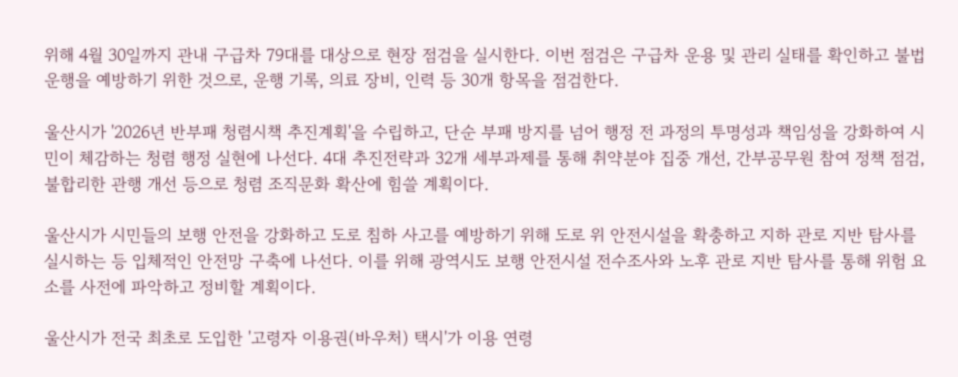위해 4월 30일까지 관내 구급차 79대를 대상으로 현장 점검을 실시한다. 이번 점검은 구급차 운용 및 관리 실태를 확인하고 불법 운행을 예방하기 위한 것으로, 운행 기록, 의료 장비, 인력 등 30개 항목을 점검한다.

울산시가 '2026년 반부패 청렴시책 추진계획'을 수립하고, 단순 부패 방지를 넘어 행정 전 과정의 투명성과 책임성을 강화하여 시민이 체감하는 청렴 행정 실현에 나선다. 4대 추진전략과 32개 세부과제를 통해 취약분야 집중 개선, 간부공무원 참여 정책 점검, 불합리한 관행 개선 등으로 청렴 조직문화 확산에 힘쓸 계획이다.

울산시가 시민들의 보행 안전을 강화하고 도로 침하 사고를 예방하기 위해 도로 위 안전시설을 확충하고 지하 관로 지반 탐사를 실시하는 등 입체적인 안전망 구축에 나선다. 이를 위해 광역시도 보행 안전시설 전수조사와 노후 관로 지반 탐사를 통해 위험 요소를 사전에 파악하고 정비할 계획이다.

울산시가 전국 최초로 도입한 '고령자 이용권(바우처) 택시'가 이용 연령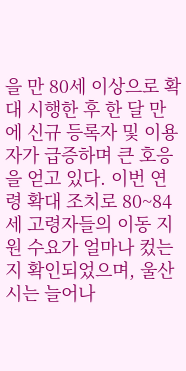을 만 80세 이상으로 확대 시행한 후 한 달 만에 신규 등록자 및 이용자가 급증하며 큰 호응을 얻고 있다. 이번 연령 확대 조치로 80~84세 고령자들의 이동 지원 수요가 얼마나 컸는지 확인되었으며, 울산시는 늘어나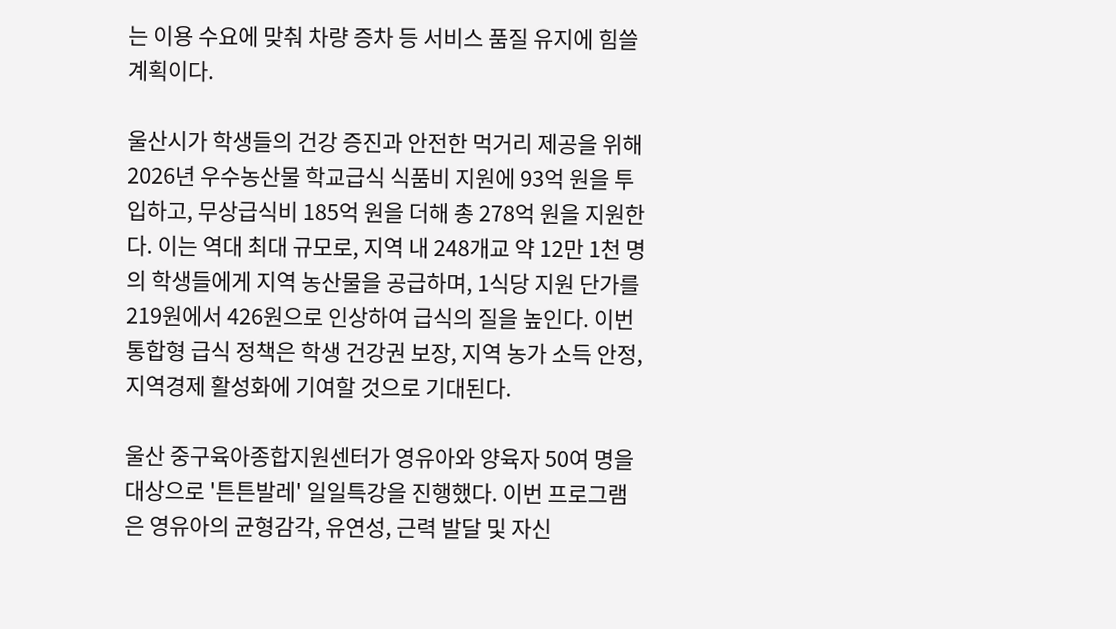는 이용 수요에 맞춰 차량 증차 등 서비스 품질 유지에 힘쓸 계획이다.

울산시가 학생들의 건강 증진과 안전한 먹거리 제공을 위해 2026년 우수농산물 학교급식 식품비 지원에 93억 원을 투입하고, 무상급식비 185억 원을 더해 총 278억 원을 지원한다. 이는 역대 최대 규모로, 지역 내 248개교 약 12만 1천 명의 학생들에게 지역 농산물을 공급하며, 1식당 지원 단가를 219원에서 426원으로 인상하여 급식의 질을 높인다. 이번 통합형 급식 정책은 학생 건강권 보장, 지역 농가 소득 안정, 지역경제 활성화에 기여할 것으로 기대된다.

울산 중구육아종합지원센터가 영유아와 양육자 50여 명을 대상으로 '튼튼발레' 일일특강을 진행했다. 이번 프로그램은 영유아의 균형감각, 유연성, 근력 발달 및 자신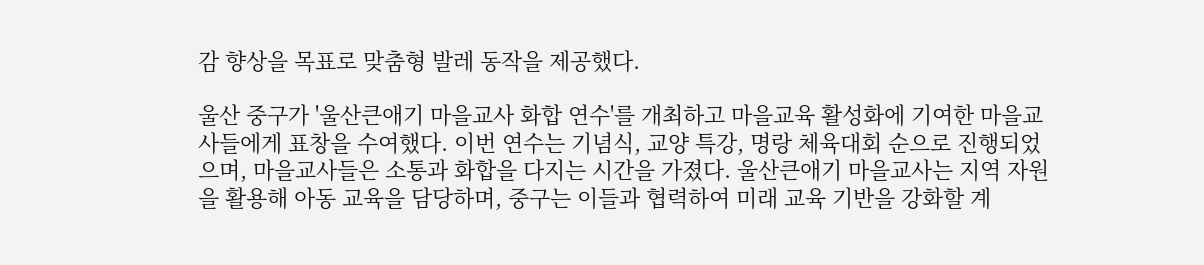감 향상을 목표로 맞춤형 발레 동작을 제공했다.

울산 중구가 '울산큰애기 마을교사 화합 연수'를 개최하고 마을교육 활성화에 기여한 마을교사들에게 표창을 수여했다. 이번 연수는 기념식, 교양 특강, 명랑 체육대회 순으로 진행되었으며, 마을교사들은 소통과 화합을 다지는 시간을 가졌다. 울산큰애기 마을교사는 지역 자원을 활용해 아동 교육을 담당하며, 중구는 이들과 협력하여 미래 교육 기반을 강화할 계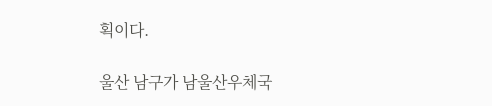획이다.

울산 남구가 남울산우체국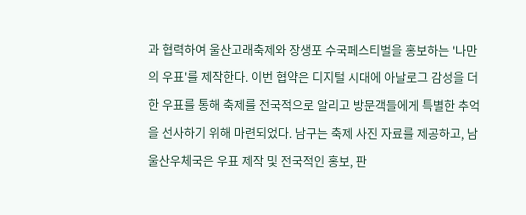과 협력하여 울산고래축제와 장생포 수국페스티벌을 홍보하는 '나만의 우표'를 제작한다. 이번 협약은 디지털 시대에 아날로그 감성을 더한 우표를 통해 축제를 전국적으로 알리고 방문객들에게 특별한 추억을 선사하기 위해 마련되었다. 남구는 축제 사진 자료를 제공하고, 남울산우체국은 우표 제작 및 전국적인 홍보, 판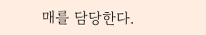매를 담당한다.